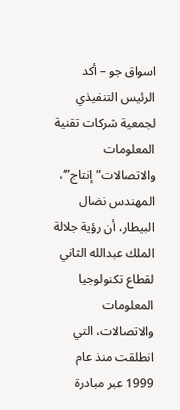اسواق جو – أكد الرئيس التنفيذي لجمعية شركات تقنية المعلومات والاتصالات”إنتاج”‘، المهندس نضال البيطار، أن رؤية جلالة الملك عبدالله الثاني لقطاع تكنولوجيا المعلومات والاتصالات، التي انطلقت منذ عام 1999 عبر مبادرة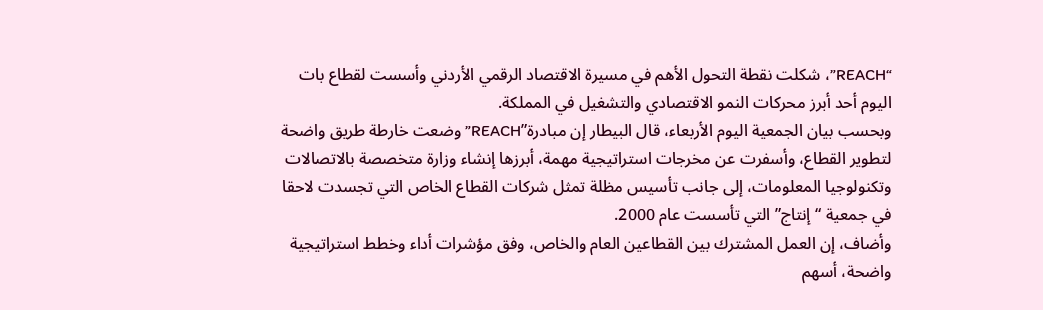“REACH”، شكلت نقطة التحول الأهم في مسيرة الاقتصاد الرقمي الأردني وأسست لقطاع بات اليوم أحد أبرز محركات النمو الاقتصادي والتشغيل في المملكة.
وبحسب بيان الجمعية اليوم الأربعاء، قال البيطار إن مبادرة”REACH” وضعت خارطة طريق واضحة لتطوير القطاع، وأسفرت عن مخرجات استراتيجية مهمة، أبرزها إنشاء وزارة متخصصة بالاتصالات وتكنولوجيا المعلومات، إلى جانب تأسيس مظلة تمثل شركات القطاع الخاص التي تجسدت لاحقا في جمعية “إنتاج” التي تأسست عام 2000.
وأضاف، إن العمل المشترك بين القطاعين العام والخاص، وفق مؤشرات أداء وخطط استراتيجية واضحة، أسهم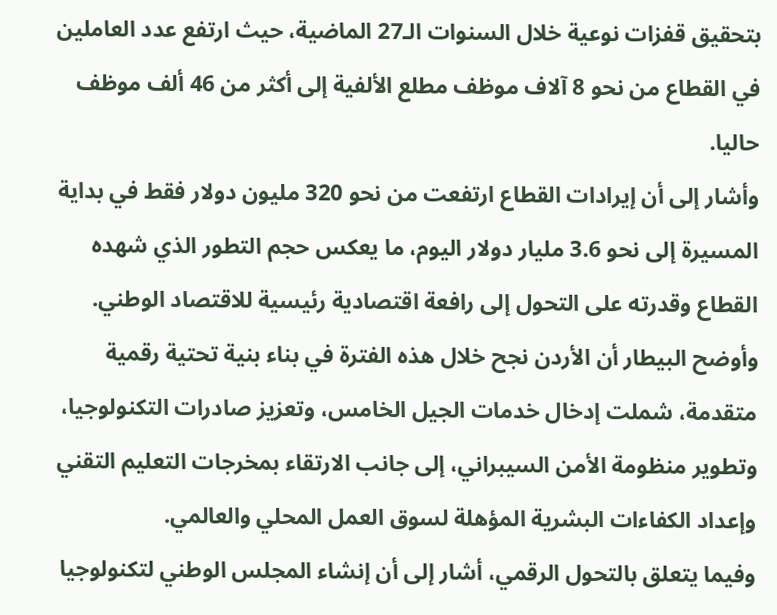بتحقيق قفزات نوعية خلال السنوات الـ27 الماضية، حيث ارتفع عدد العاملين في القطاع من نحو 8 آلاف موظف مطلع الألفية إلى أكثر من 46 ألف موظف حاليا.
وأشار إلى أن إيرادات القطاع ارتفعت من نحو 320 مليون دولار فقط في بداية المسيرة إلى نحو 3.6 مليار دولار اليوم، ما يعكس حجم التطور الذي شهده القطاع وقدرته على التحول إلى رافعة اقتصادية رئيسية للاقتصاد الوطني.
وأوضح البيطار أن الأردن نجح خلال هذه الفترة في بناء بنية تحتية رقمية متقدمة، شملت إدخال خدمات الجيل الخامس، وتعزيز صادرات التكنولوجيا، وتطوير منظومة الأمن السيبراني، إلى جانب الارتقاء بمخرجات التعليم التقني وإعداد الكفاءات البشرية المؤهلة لسوق العمل المحلي والعالمي.
وفيما يتعلق بالتحول الرقمي، أشار إلى أن إنشاء المجلس الوطني لتكنولوجيا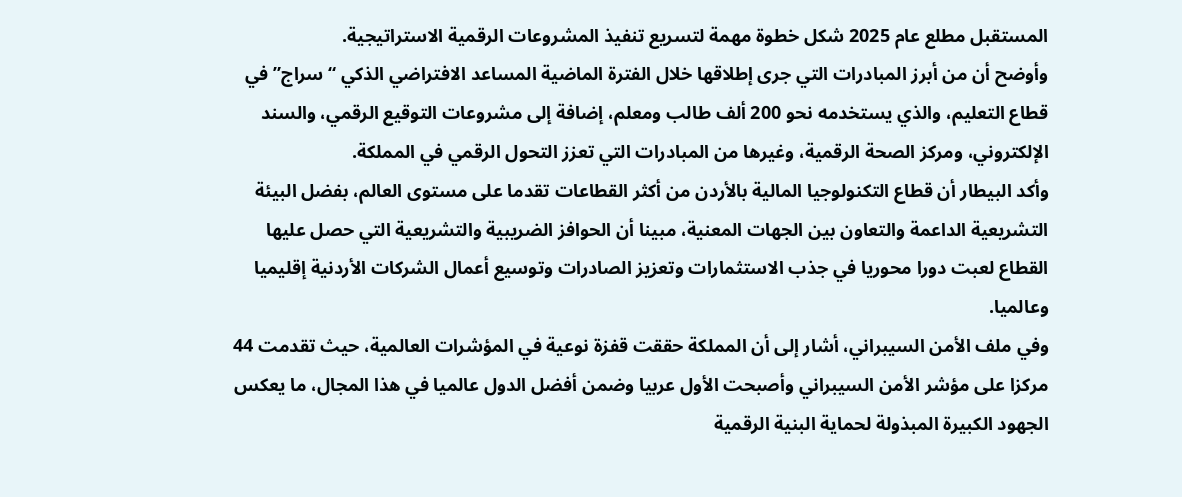المستقبل مطلع عام 2025 شكل خطوة مهمة لتسريع تنفيذ المشروعات الرقمية الاستراتيجية.
وأوضح أن من أبرز المبادرات التي جرى إطلاقها خلال الفترة الماضية المساعد الافتراضي الذكي “سراج” في قطاع التعليم، والذي يستخدمه نحو 200 ألف طالب ومعلم، إضافة إلى مشروعات التوقيع الرقمي، والسند الإلكتروني، ومركز الصحة الرقمية، وغيرها من المبادرات التي تعزز التحول الرقمي في المملكة.
وأكد البيطار أن قطاع التكنولوجيا المالية بالأردن من أكثر القطاعات تقدما على مستوى العالم، بفضل البيئة التشريعية الداعمة والتعاون بين الجهات المعنية، مبينا أن الحوافز الضريبية والتشريعية التي حصل عليها القطاع لعبت دورا محوريا في جذب الاستثمارات وتعزيز الصادرات وتوسيع أعمال الشركات الأردنية إقليميا وعالميا.
وفي ملف الأمن السيبراني، أشار إلى أن المملكة حققت قفزة نوعية في المؤشرات العالمية، حيث تقدمت 44 مركزا على مؤشر الأمن السيبراني وأصبحت الأول عربيا وضمن أفضل الدول عالميا في هذا المجال، ما يعكس الجهود الكبيرة المبذولة لحماية البنية الرقمية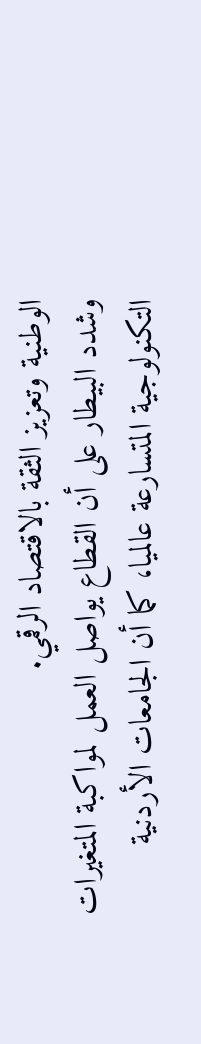الوطنية وتعزيز الثقة بالاقتصاد الرقمي.
وشدد البيطار على أن القطاع يواصل العمل لمواكبة المتغيرات التكنولوجية المتسارعة عالميا، كما أن الجامعات الأردنية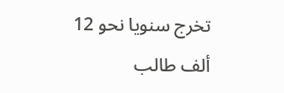تخرج سنويا نحو 12 ألف طالب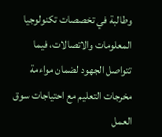وطالبة في تخصصات تكنولوجيا المعلومات والاتصالات، فيما تتواصل الجهود لضمان مواءمة مخرجات التعليم مع احتياجات سوق العمل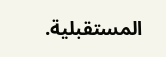المستقبلية.